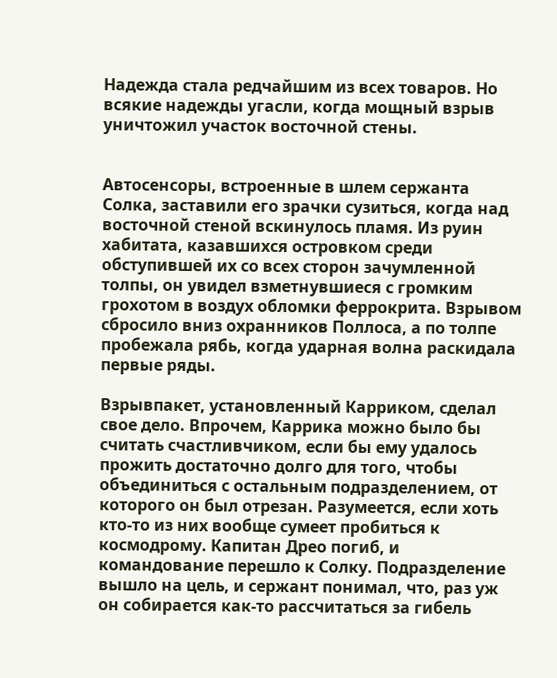Надежда стала редчайшим из всех товаров. Но всякие надежды угасли, когда мощный взрыв уничтожил участок восточной стены.


Автосенсоры, встроенные в шлем сержанта Солка, заставили его зрачки сузиться, когда над восточной стеной вскинулось пламя. Из руин хабитата, казавшихся островком среди обступившей их со всех сторон зачумленной толпы, он увидел взметнувшиеся с громким грохотом в воздух обломки феррокрита. Взрывом сбросило вниз охранников Поллоса, а по толпе пробежала рябь, когда ударная волна раскидала первые ряды.

Взрывпакет, установленный Карриком, сделал свое дело. Впрочем, Каррика можно было бы считать счастливчиком, если бы ему удалось прожить достаточно долго для того, чтобы объединиться с остальным подразделением, от которого он был отрезан. Разумеется, если хоть кто-то из них вообще сумеет пробиться к космодрому. Капитан Дрео погиб, и командование перешло к Солку. Подразделение вышло на цель, и сержант понимал, что, раз уж он собирается как-то рассчитаться за гибель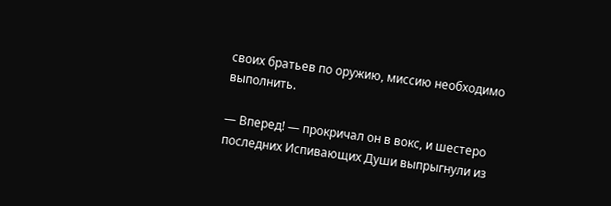своих братьев по оружию, миссию необходимо выполнить.

— Вперед! — прокричал он в вокс, и шестеро последних Испивающих Души выпрыгнули из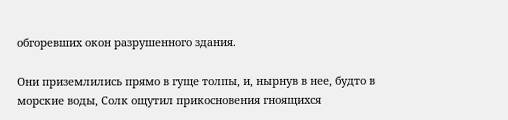обгоревших окон разрушенного здания.

Они приземлились прямо в гуще толпы, и, нырнув в нее, будто в морские воды, Солк ощутил прикосновения гноящихся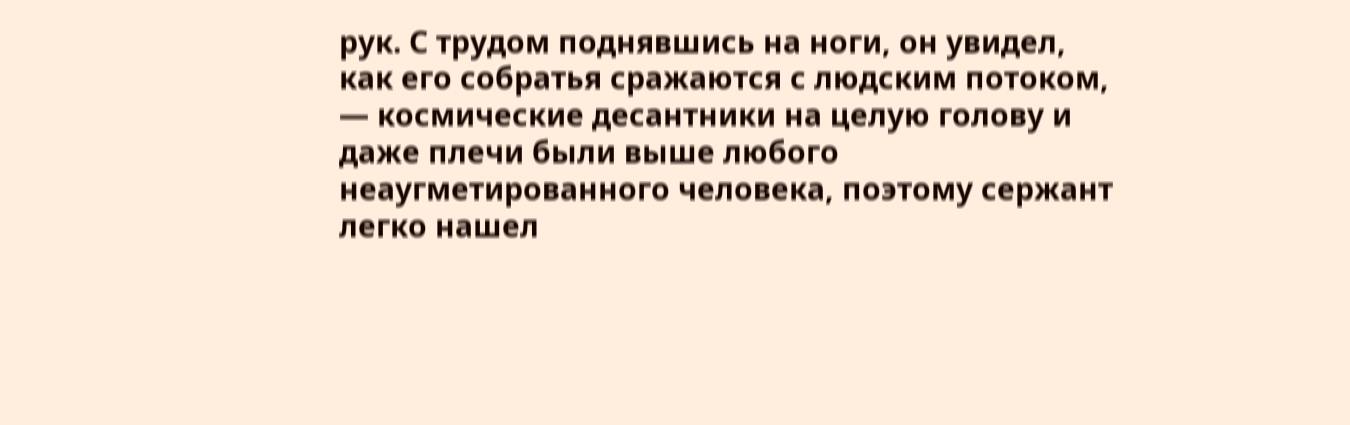рук. С трудом поднявшись на ноги, он увидел, как его собратья сражаются с людским потоком, — космические десантники на целую голову и даже плечи были выше любого неаугметированного человека, поэтому сержант легко нашел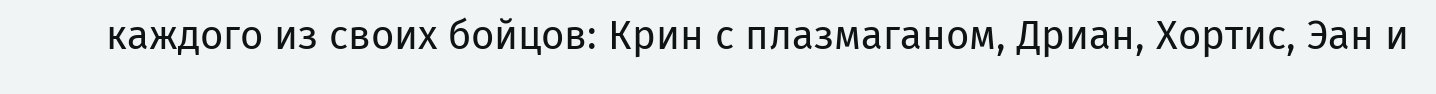каждого из своих бойцов: Крин с плазмаганом, Дриан, Хортис, Эан и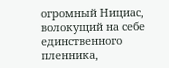огромный Нициас, волокущий на себе единственного пленника,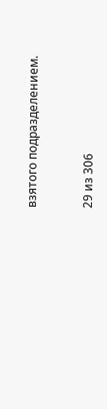взятого подразделением.



29 из 306